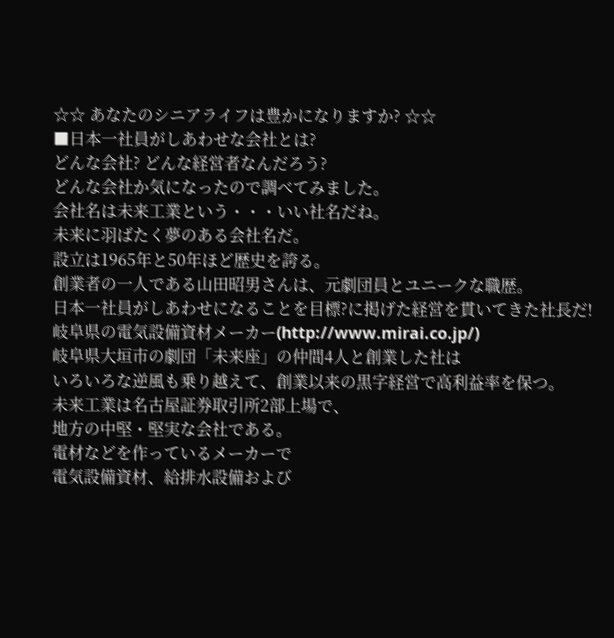☆☆ あなたのシニアライフは豊かになりますか? ☆☆
■日本一社員がしあわせな会社とは?
どんな会社? どんな経営者なんだろう?
どんな会社か気になったので調べてみました。
会社名は未来工業という・・・いい社名だね。
未来に羽ばたく夢のある会社名だ。
設立は1965年と50年ほど歴史を誇る。
創業者の一人である山田昭男さんは、元劇団員とユニークな職歴。
日本一社員がしあわせになることを目標?に掲げた経営を貫いてきた社長だ!
岐阜県の電気設備資材メーカー(http://www.mirai.co.jp/)
岐阜県大垣市の劇団「未来座」の仲間4人と創業した社は
いろいろな逆風も乗り越えて、創業以来の黒字経営で高利益率を保つ。
未来工業は名古屋証券取引所2部上場で、
地方の中堅・堅実な会社である。
電材などを作っているメーカーで
電気設備資材、給排水設備および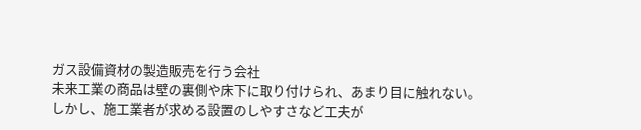ガス設備資材の製造販売を行う会社
未来工業の商品は壁の裏側や床下に取り付けられ、あまり目に触れない。
しかし、施工業者が求める設置のしやすさなど工夫が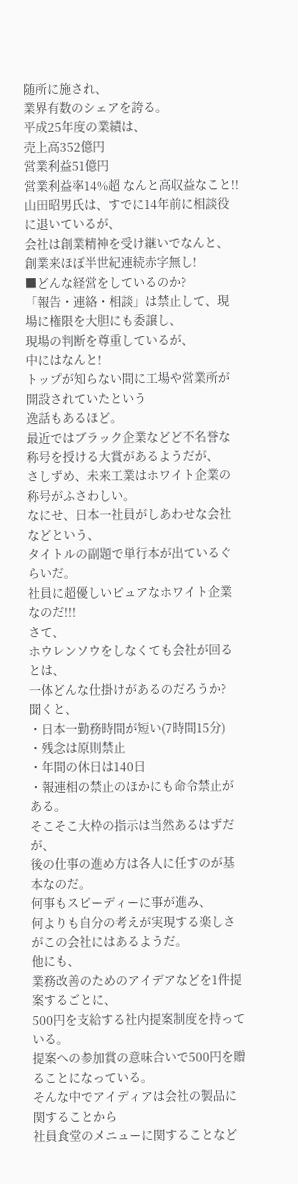随所に施され、
業界有数のシェアを誇る。
平成25年度の業績は、
売上高352億円
営業利益51億円
営業利益率14%超 なんと高収益なこと!!
山田昭男氏は、すでに14年前に相談役に退いているが、
会社は創業精神を受け継いでなんと、創業来ほぼ半世紀連続赤字無し!
■どんな経営をしているのか?
「報告・連絡・相談」は禁止して、現場に権限を大胆にも委譲し、
現場の判断を尊重しているが、
中にはなんと!
トップが知らない間に工場や営業所が開設されていたという
逸話もあるほど。
最近ではブラック企業などど不名誉な称号を授ける大賞があるようだが、
さしずめ、未来工業はホワイト企業の称号がふさわしい。
なにせ、日本一社員がしあわせな会社などという、
タイトルの副題で単行本が出ているぐらいだ。
社員に超優しいピュアなホワイト企業なのだ!!!
さて、
ホウレンソウをしなくても会社が回るとは、
一体どんな仕掛けがあるのだろうか?
聞くと、
・日本一勤務時間が短い(7時間15分)
・残念は原則禁止
・年間の休日は140日
・報連相の禁止のほかにも命令禁止がある。
そこそこ大枠の指示は当然あるはずだが、
後の仕事の進め方は各人に任すのが基本なのだ。
何事もスピーディーに事が進み、
何よりも自分の考えが実現する楽しさがこの会社にはあるようだ。
他にも、
業務改善のためのアイデアなどを1件提案するごとに、
500円を支給する社内提案制度を持っている。
提案への参加賞の意味合いで500円を贈ることになっている。
そんな中でアイディアは会社の製品に関することから
社員食堂のメニューに関することなど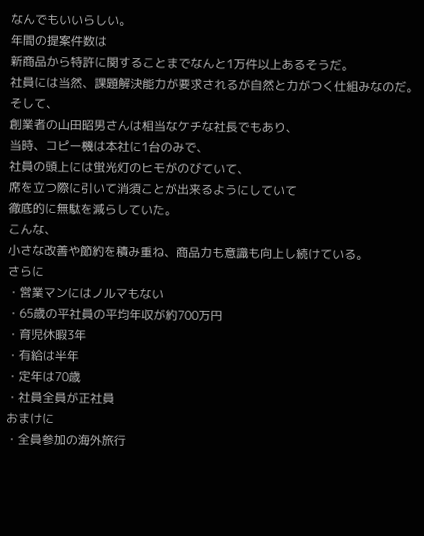なんでもいいらしい。
年間の提案件数は
新商品から特許に関することまでなんと1万件以上あるそうだ。
社員には当然、課題解決能力が要求されるが自然と力がつく仕組みなのだ。
そして、
創業者の山田昭男さんは相当なケチな社長でもあり、
当時、コピー機は本社に1台のみで、
社員の頭上には蛍光灯のヒモがのびていて、
席を立つ際に引いて消須ことが出来るようにしていて
徹底的に無駄を減らしていた。
こんな、
小さな改善や節約を積み重ね、商品力も意識も向上し続けている。
さらに
・営業マンにはノルマもない
・65歳の平社員の平均年収が約700万円
・育児休暇3年
・有給は半年
・定年は70歳
・社員全員が正社員
おまけに
・全員参加の海外旅行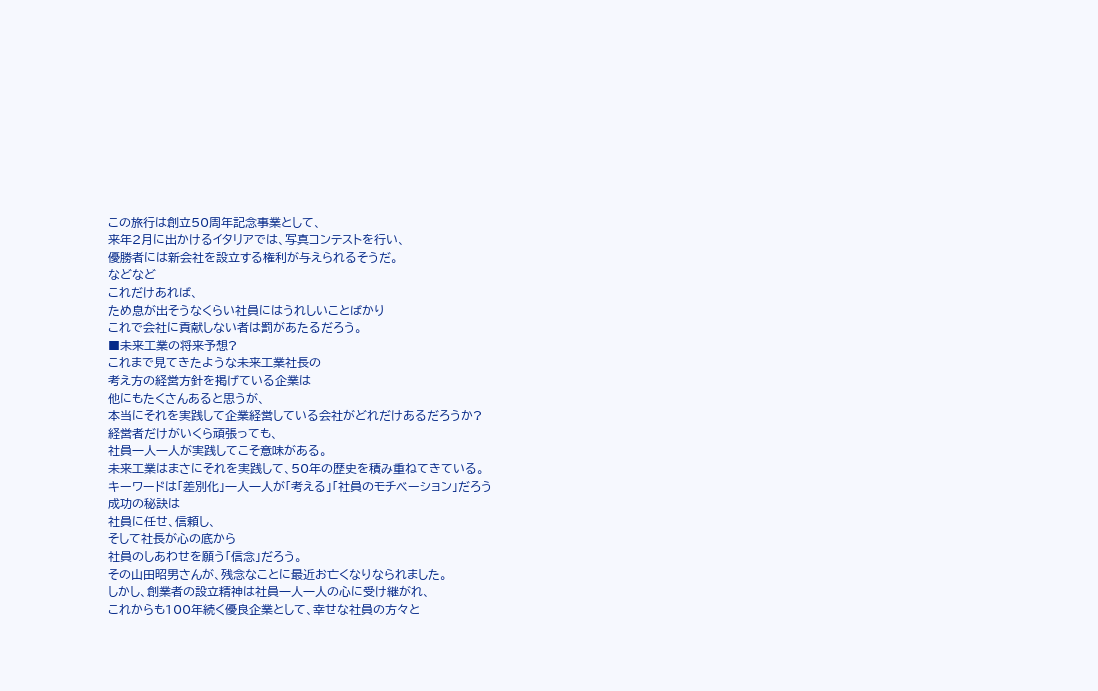この旅行は創立50周年記念事業として、
来年2月に出かけるイタリアでは、写真コンテストを行い、
優勝者には新会社を設立する権利が与えられるそうだ。
などなど
これだけあれば、
ため息が出そうなくらい社員にはうれしいことばかり
これで会社に貢献しない者は罰があたるだろう。
■未来工業の将来予想?
これまで見てきたような未来工業社長の
考え方の経営方針を掲げている企業は
他にもたくさんあると思うが、
本当にそれを実践して企業経営している会社がどれだけあるだろうか?
経営者だけがいくら頑張っても、
社員一人一人が実践してこそ意味がある。
未来工業はまさにそれを実践して、50年の歴史を積み重ねてきている。
キーワードは「差別化」一人一人が「考える」「社員のモチベーション」だろう
成功の秘訣は
社員に任せ、信頼し、
そして社長が心の底から
社員のしあわせを願う「信念」だろう。
その山田昭男さんが、残念なことに最近お亡くなりなられました。
しかし、創業者の設立精神は社員一人一人の心に受け継がれ、
これからも100年続く優良企業として、幸せな社員の方々と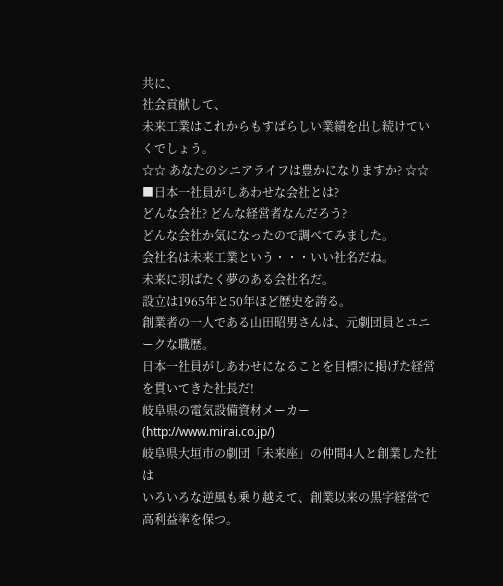共に、
社会貢献して、
未来工業はこれからもすばらしい業績を出し続けていくでしょう。
☆☆ あなたのシニアライフは豊かになりますか? ☆☆
■日本一社員がしあわせな会社とは?
どんな会社? どんな経営者なんだろう?
どんな会社か気になったので調べてみました。
会社名は未来工業という・・・いい社名だね。
未来に羽ばたく夢のある会社名だ。
設立は1965年と50年ほど歴史を誇る。
創業者の一人である山田昭男さんは、元劇団員とユニークな職歴。
日本一社員がしあわせになることを目標?に掲げた経営を貫いてきた社長だ!
岐阜県の電気設備資材メーカー(http://www.mirai.co.jp/)
岐阜県大垣市の劇団「未来座」の仲間4人と創業した社は
いろいろな逆風も乗り越えて、創業以来の黒字経営で高利益率を保つ。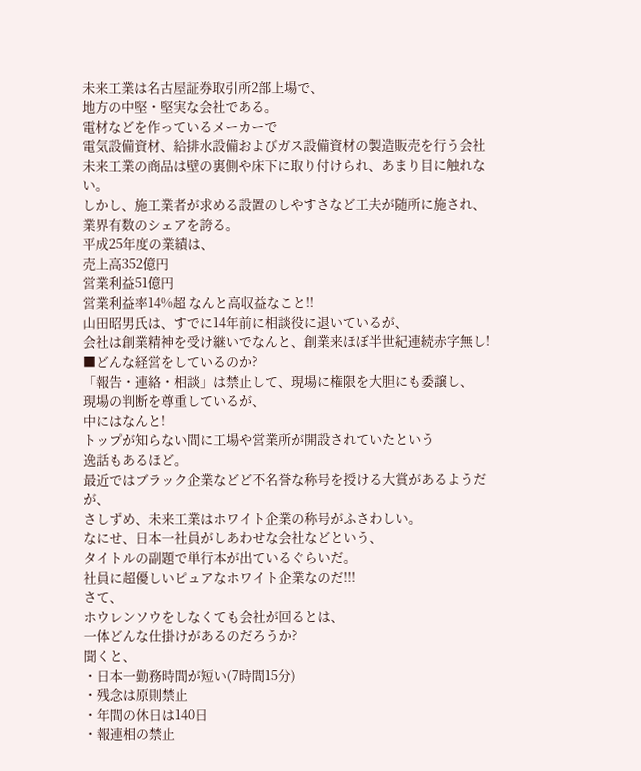未来工業は名古屋証券取引所2部上場で、
地方の中堅・堅実な会社である。
電材などを作っているメーカーで
電気設備資材、給排水設備およびガス設備資材の製造販売を行う会社
未来工業の商品は壁の裏側や床下に取り付けられ、あまり目に触れない。
しかし、施工業者が求める設置のしやすさなど工夫が随所に施され、
業界有数のシェアを誇る。
平成25年度の業績は、
売上高352億円
営業利益51億円
営業利益率14%超 なんと高収益なこと!!
山田昭男氏は、すでに14年前に相談役に退いているが、
会社は創業精神を受け継いでなんと、創業来ほぼ半世紀連続赤字無し!
■どんな経営をしているのか?
「報告・連絡・相談」は禁止して、現場に権限を大胆にも委譲し、
現場の判断を尊重しているが、
中にはなんと!
トップが知らない間に工場や営業所が開設されていたという
逸話もあるほど。
最近ではブラック企業などど不名誉な称号を授ける大賞があるようだが、
さしずめ、未来工業はホワイト企業の称号がふさわしい。
なにせ、日本一社員がしあわせな会社などという、
タイトルの副題で単行本が出ているぐらいだ。
社員に超優しいピュアなホワイト企業なのだ!!!
さて、
ホウレンソウをしなくても会社が回るとは、
一体どんな仕掛けがあるのだろうか?
聞くと、
・日本一勤務時間が短い(7時間15分)
・残念は原則禁止
・年間の休日は140日
・報連相の禁止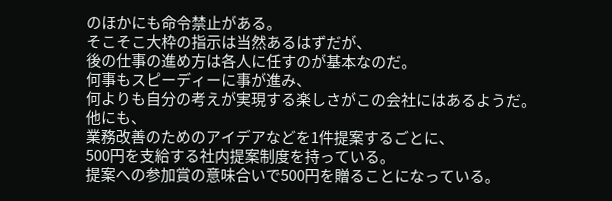のほかにも命令禁止がある。
そこそこ大枠の指示は当然あるはずだが、
後の仕事の進め方は各人に任すのが基本なのだ。
何事もスピーディーに事が進み、
何よりも自分の考えが実現する楽しさがこの会社にはあるようだ。
他にも、
業務改善のためのアイデアなどを1件提案するごとに、
500円を支給する社内提案制度を持っている。
提案への参加賞の意味合いで500円を贈ることになっている。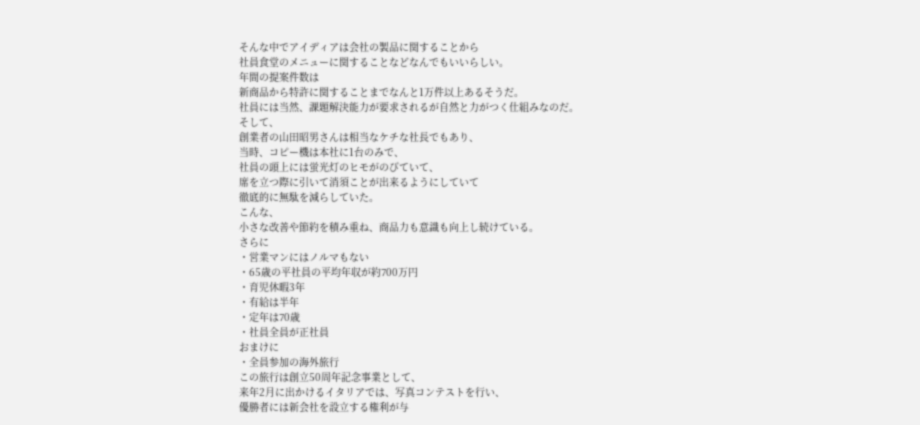そんな中でアイディアは会社の製品に関することから
社員食堂のメニューに関することなどなんでもいいらしい。
年間の提案件数は
新商品から特許に関することまでなんと1万件以上あるそうだ。
社員には当然、課題解決能力が要求されるが自然と力がつく仕組みなのだ。
そして、
創業者の山田昭男さんは相当なケチな社長でもあり、
当時、コピー機は本社に1台のみで、
社員の頭上には蛍光灯のヒモがのびていて、
席を立つ際に引いて消須ことが出来るようにしていて
徹底的に無駄を減らしていた。
こんな、
小さな改善や節約を積み重ね、商品力も意識も向上し続けている。
さらに
・営業マンにはノルマもない
・65歳の平社員の平均年収が約700万円
・育児休暇3年
・有給は半年
・定年は70歳
・社員全員が正社員
おまけに
・全員参加の海外旅行
この旅行は創立50周年記念事業として、
来年2月に出かけるイタリアでは、写真コンテストを行い、
優勝者には新会社を設立する権利が与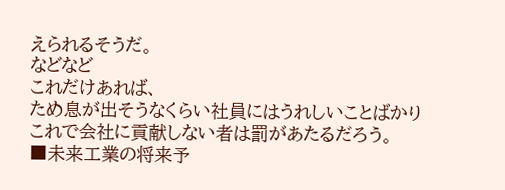えられるそうだ。
などなど
これだけあれば、
ため息が出そうなくらい社員にはうれしいことばかり
これで会社に貢献しない者は罰があたるだろう。
■未来工業の将来予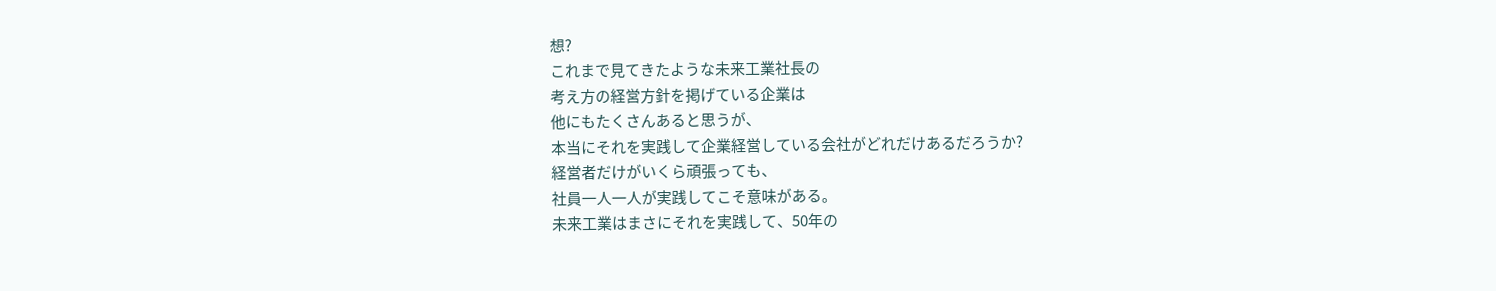想?
これまで見てきたような未来工業社長の
考え方の経営方針を掲げている企業は
他にもたくさんあると思うが、
本当にそれを実践して企業経営している会社がどれだけあるだろうか?
経営者だけがいくら頑張っても、
社員一人一人が実践してこそ意味がある。
未来工業はまさにそれを実践して、50年の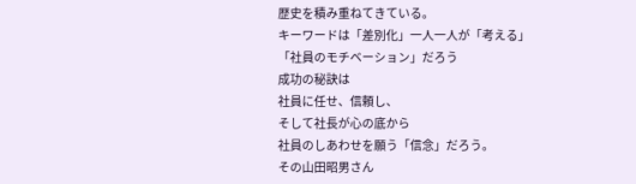歴史を積み重ねてきている。
キーワードは「差別化」一人一人が「考える」「社員のモチベーション」だろう
成功の秘訣は
社員に任せ、信頼し、
そして社長が心の底から
社員のしあわせを願う「信念」だろう。
その山田昭男さん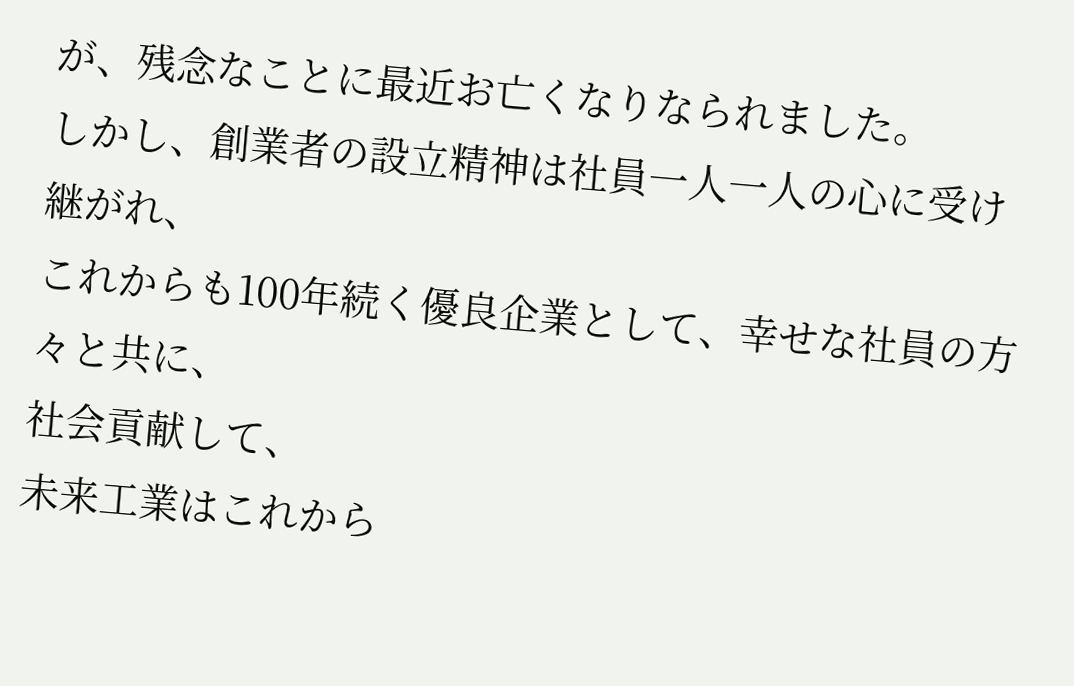が、残念なことに最近お亡くなりなられました。
しかし、創業者の設立精神は社員一人一人の心に受け継がれ、
これからも100年続く優良企業として、幸せな社員の方々と共に、
社会貢献して、
未来工業はこれから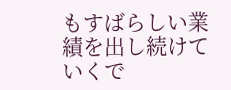もすばらしい業績を出し続けていくで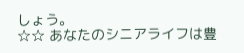しょう。
☆☆ あなたのシニアライフは豊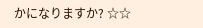かになりますか? ☆☆